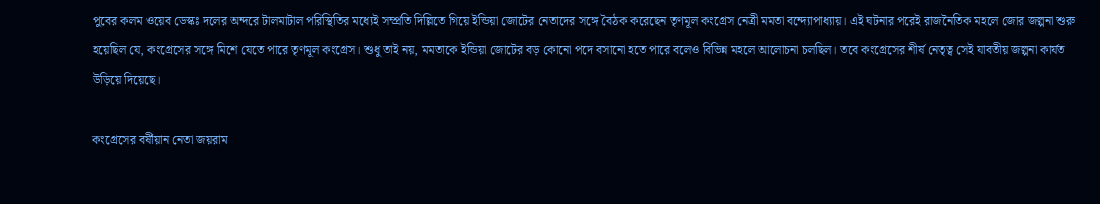পুবের কলম ওয়েব ডেস্কঃ দলের অন্দরে টালমাটাল পরিস্থিতির মধ্যেই সম্প্রতি দিল্লিতে গিয়ে ইন্ডিয়া জোটের নেতাদের সঙ্গে বৈঠক করেছেন তৃণমূল কংগ্রেস নেত্রী মমতা বন্দ্যোপাধ্যায়। এই ঘটনার পরেই রাজনৈতিক মহলে জোর জল্পনা শুরু হয়েছিল যে, কংগ্রেসের সঙ্গে মিশে যেতে পারে তৃণমূল কংগ্রেস। শুধু তাই নয়, মমতাকে ইন্ডিয়া জোটের বড় কোনো পদে বসানো হতে পারে বলেও বিভিন্ন মহলে আলোচনা চলছিল। তবে কংগ্রেসের শীর্ষ নেতৃত্ব সেই যাবতীয় জল্পনা কার্যত উড়িয়ে দিয়েছে।

কংগ্রেসের বর্ষীয়ান নেতা জয়রাম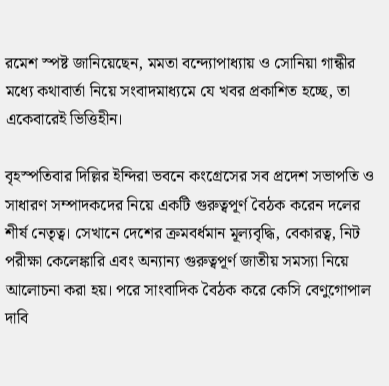রমেশ স্পষ্ট জানিয়েছেন, মমতা বন্দ্যোপাধ্যায় ও সোনিয়া গান্ধীর মধ্যে কথাবার্তা নিয়ে সংবাদমাধ্যমে যে খবর প্রকাশিত হচ্ছে, তা একেবারেই ভিত্তিহীন।

বৃহস্পতিবার দিল্লির ইন্দিরা ভবনে কংগ্রেসের সব প্রদেশ সভাপতি ও সাধারণ সম্পাদকদের নিয়ে একটি গুরুত্বপূর্ণ বৈঠক করেন দলের শীর্ষ নেতৃত্ব। সেখানে দেশের ক্রমবর্ধমান মূল্যবৃদ্ধি, বেকারত্ব, নিট পরীক্ষা কেলেঙ্কারি এবং অন্যান্য গুরুত্বপূর্ণ জাতীয় সমস্যা নিয়ে আলোচনা করা হয়। পরে সাংবাদিক বৈঠক করে কেসি বেণুগোপাল দাবি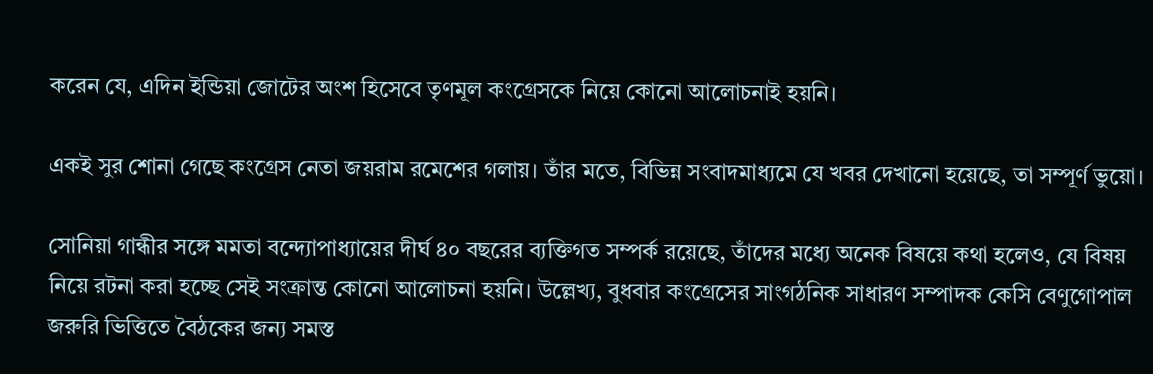করেন যে, এদিন ইন্ডিয়া জোটের অংশ হিসেবে তৃণমূল কংগ্রেসকে নিয়ে কোনো আলোচনাই হয়নি।

একই সুর শোনা গেছে কংগ্রেস নেতা জয়রাম রমেশের গলায়। তাঁর মতে, বিভিন্ন সংবাদমাধ্যমে যে খবর দেখানো হয়েছে, তা সম্পূর্ণ ভুয়ো।

সোনিয়া গান্ধীর সঙ্গে মমতা বন্দ্যোপাধ্যায়ের দীর্ঘ ৪০ বছরের ব্যক্তিগত সম্পর্ক রয়েছে, তাঁদের মধ্যে অনেক বিষয়ে কথা হলেও, যে বিষয় নিয়ে রটনা করা হচ্ছে সেই সংক্রান্ত কোনো আলোচনা হয়নি। উল্লেখ্য, বুধবার কংগ্রেসের সাংগঠনিক সাধারণ সম্পাদক কেসি বেণুগোপাল জরুরি ভিত্তিতে বৈঠকের জন্য সমস্ত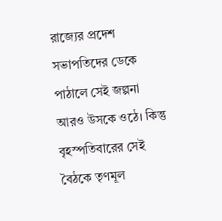রাজ্যের প্রদেশ সভাপতিদের ডেকে পাঠালে সেই জল্পনা আরও উসকে ওঠে। কিন্তু বৃহস্পতিবারের সেই বৈঠকে তৃণমূল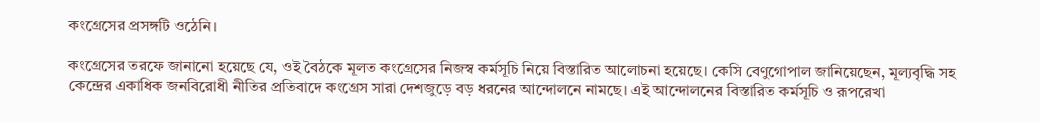কংগ্রেসের প্রসঙ্গটি ওঠেনি।

কংগ্রেসের তরফে জানানো হয়েছে যে, ওই বৈঠকে মূলত কংগ্রেসের নিজস্ব কর্মসূচি নিয়ে বিস্তারিত আলোচনা হয়েছে। কেসি বেণুগোপাল জানিয়েছেন, মূল্যবৃদ্ধি সহ কেন্দ্রের একাধিক জনবিরোধী নীতির প্রতিবাদে কংগ্রেস সারা দেশজুড়ে বড় ধরনের আন্দোলনে নামছে। এই আন্দোলনের বিস্তারিত কর্মসূচি ও রূপরেখা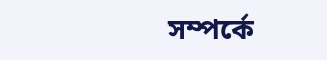সম্পর্কে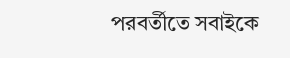পরবর্তীতে সবাইকে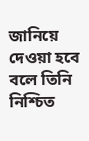জানিয়ে দেওয়া হবে বলে তিনি নিশ্চিত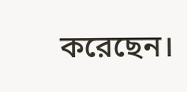করেছেন।